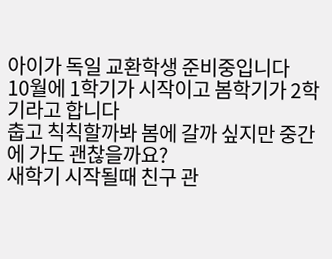아이가 독일 교환학생 준비중입니다
10월에 1학기가 시작이고 봄학기가 2학기라고 합니다
춥고 칙칙할까봐 봄에 갈까 싶지만 중간에 가도 괜찮을까요?
새학기 시작될때 친구 관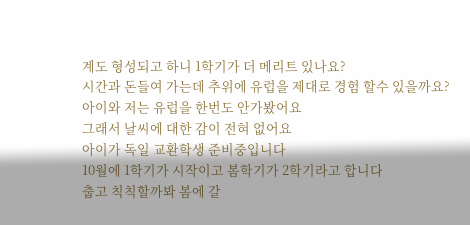계도 형성되고 하니 1학기가 더 메리트 있나요?
시간과 돈들여 가는데 추위에 유럽을 제대로 경험 할수 있을까요?
아이와 저는 유럽을 한번도 안가봤어요
그래서 날씨에 대한 감이 전혀 없어요
아이가 독일 교환학생 준비중입니다
10월에 1학기가 시작이고 봄학기가 2학기라고 합니다
춥고 칙칙할까봐 봄에 갈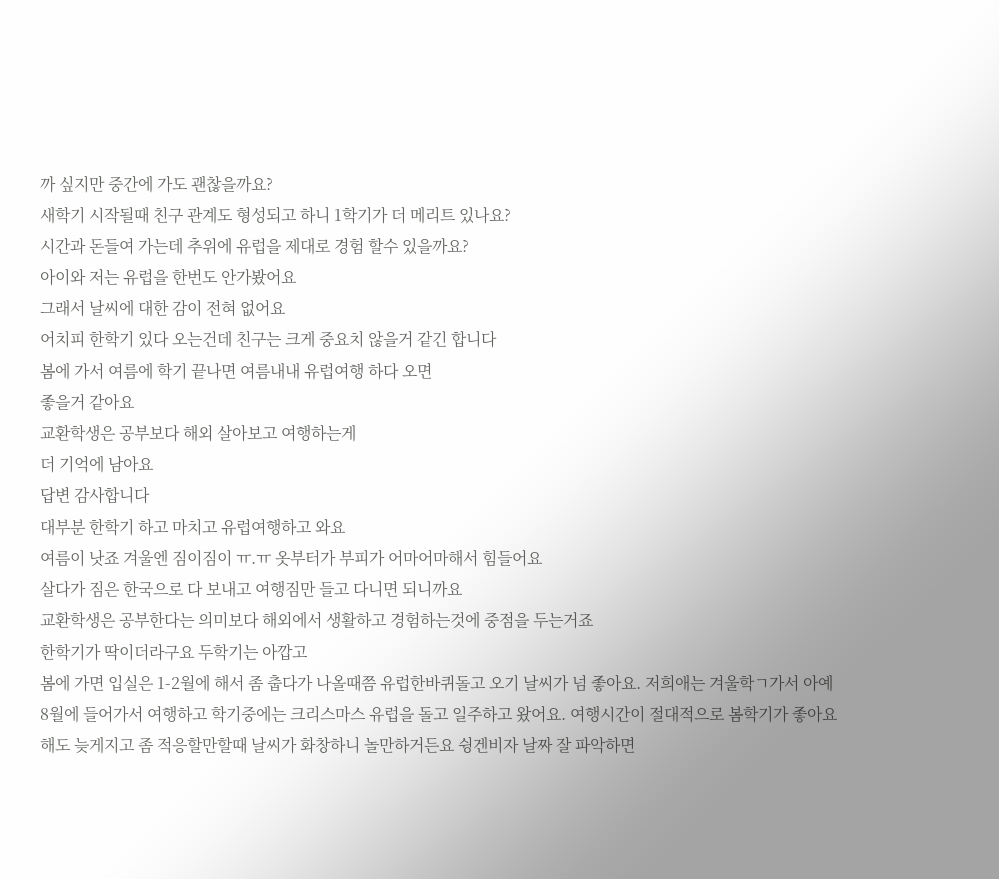까 싶지만 중간에 가도 괜찮을까요?
새학기 시작될때 친구 관계도 형성되고 하니 1학기가 더 메리트 있나요?
시간과 돈들여 가는데 추위에 유럽을 제대로 경험 할수 있을까요?
아이와 저는 유럽을 한번도 안가봤어요
그래서 날씨에 대한 감이 전혀 없어요
어치피 한학기 있다 오는건데 친구는 크게 중요치 않을거 같긴 합니다
봄에 가서 여름에 학기 끝나면 여름내내 유럽여행 하다 오면
좋을거 같아요
교환학생은 공부보다 해외 살아보고 여행하는게
더 기억에 남아요
답변 감사합니다
대부분 한학기 하고 마치고 유럽여행하고 와요
여름이 낫죠 겨울엔 짐이짐이 ㅠ.ㅠ 옷부터가 부피가 어마어마해서 힘들어요
살다가 짐은 한국으로 다 보내고 여행짐만 들고 다니면 되니까요
교환학생은 공부한다는 의미보다 해외에서 생활하고 경험하는것에 중점을 두는거죠
한학기가 딱이더라구요 두학기는 아깝고
봄에 가면 입실은 1-2월에 해서 좀 춥다가 나올때쯤 유럽한바퀴돌고 오기 날씨가 넘 좋아요. 저희애는 겨울학ㄱ가서 아예8월에 들어가서 여행하고 학기중에는 크리스마스 유럽을 돌고 일주하고 왔어요. 여행시간이 절대적으로 봄학기가 좋아요 해도 늦게지고 좀 적응할만할때 날씨가 화창하니 놀만하거든요 슁겐비자 날짜 잘 파악하면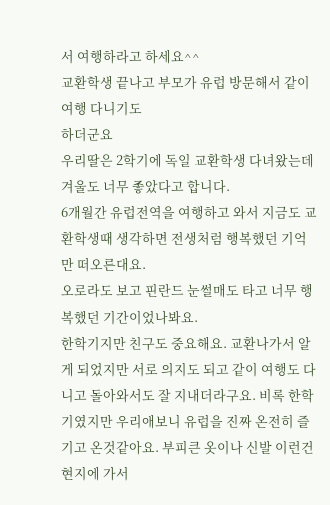서 여행하라고 하세요^^
교환학생 끝나고 부모가 유럽 방문해서 같이 여행 다니기도
하더군요
우리딸은 2학기에 독일 교환학생 다녀왔는데 겨울도 너무 좋았다고 합니다.
6개월간 유럽전역을 여행하고 와서 지금도 교환학생때 생각하면 전생처럼 행복했던 기억만 떠오른대요.
오로라도 보고 핀란드 눈썰매도 타고 너무 행복했던 기간이었나봐요.
한학기지만 친구도 중요해요. 교환나가서 알게 되었지만 서로 의지도 되고 같이 여행도 다니고 돌아와서도 잘 지내더라구요. 비록 한학기였지만 우리애보니 유럽을 진짜 온전히 즐기고 온것같아요. 부피큰 옷이나 신발 이런건 현지에 가서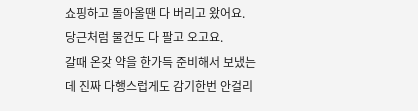쇼핑하고 돌아올땐 다 버리고 왔어요.
당근처럼 물건도 다 팔고 오고요.
갈때 온갖 약을 한가득 준비해서 보냈는데 진짜 다행스럽게도 감기한번 안걸리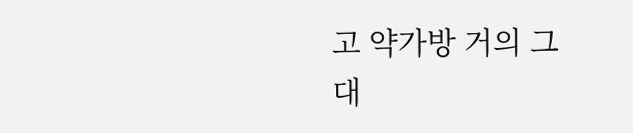고 약가방 거의 그대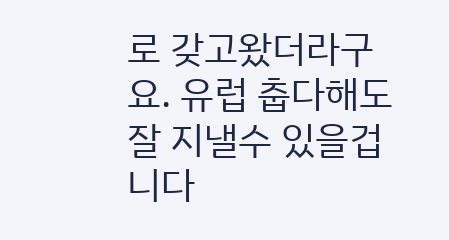로 갖고왔더라구요. 유럽 춥다해도 잘 지낼수 있을겁니다